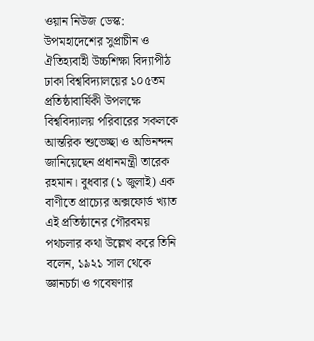ওয়ান নিউজ ডেস্ক: উপমহাদেশের সুপ্রাচীন ও ঐতিহ্যবাহী উচ্চশিক্ষা বিদ্যাপীঠ ঢাকা বিশ্ববিদ্যালয়ের ১০৫তম প্রতিষ্ঠাবার্ষিকী উপলক্ষে বিশ্ববিদ্যালয় পরিবারের সকলকে আন্তরিক শুভেচ্ছা ও অভিনন্দন জানিয়েছেন প্রধানমন্ত্রী তারেক রহমান। বুধবার (১ জুলাই) এক বাণীতে প্রাচ্যের অক্সফোর্ড খ্যাত এই প্রতিষ্ঠানের গৌরবময় পথচলার কথা উল্লেখ করে তিনি বলেন, ১৯২১ সাল থেকে জ্ঞানচর্চা ও গবেষণার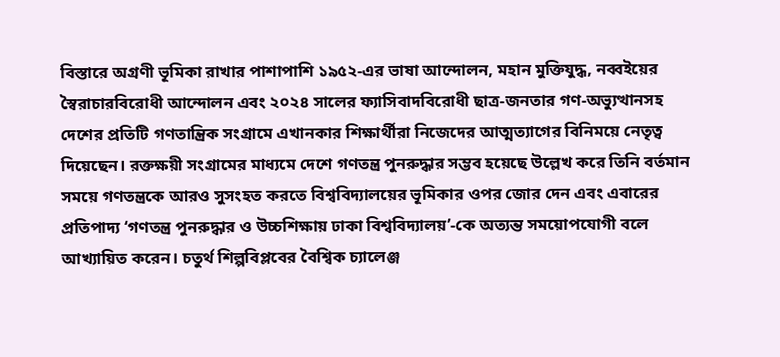বিস্তারে অগ্রণী ভূমিকা রাখার পাশাপাশি ১৯৫২-এর ভাষা আন্দোলন, মহান মুক্তিযুদ্ধ, নব্বইয়ের স্বৈরাচারবিরোধী আন্দোলন এবং ২০২৪ সালের ফ্যাসিবাদবিরোধী ছাত্র-জনতার গণ-অভ্যুত্থানসহ দেশের প্রতিটি গণতান্ত্রিক সংগ্রামে এখানকার শিক্ষার্থীরা নিজেদের আত্মত্যাগের বিনিময়ে নেতৃত্ব দিয়েছেন। রক্তক্ষয়ী সংগ্রামের মাধ্যমে দেশে গণতন্ত্র পুনরুদ্ধার সম্ভব হয়েছে উল্লেখ করে তিনি বর্তমান সময়ে গণতন্ত্রকে আরও সুসংহত করতে বিশ্ববিদ্যালয়ের ভূমিকার ওপর জোর দেন এবং এবারের প্রতিপাদ্য ‘গণতন্ত্র পুনরুদ্ধার ও উচ্চশিক্ষায় ঢাকা বিশ্ববিদ্যালয়’-কে অত্যন্ত সময়োপযোগী বলে আখ্যায়িত করেন। চতুর্থ শিল্পবিপ্লবের বৈশ্বিক চ্যালেঞ্জ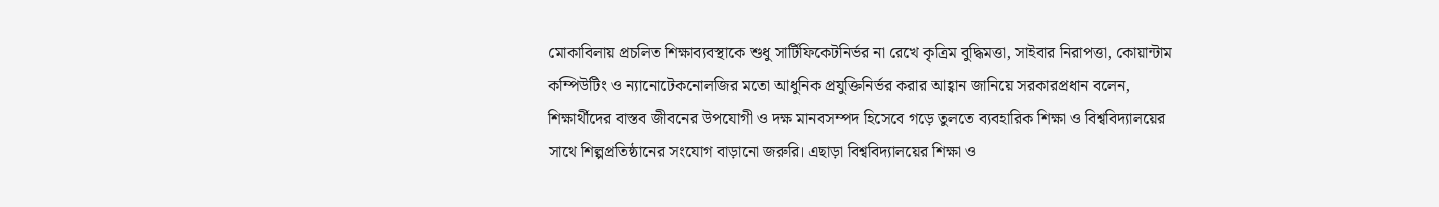মোকাবিলায় প্রচলিত শিক্ষাব্যবস্থাকে শুধু সার্টিফিকেটনির্ভর না রেখে কৃত্রিম বুদ্ধিমত্তা, সাইবার নিরাপত্তা, কোয়ান্টাম কম্পিউটিং ও ন্যানোটেকনোলজির মতো আধুনিক প্রযুক্তিনির্ভর করার আহ্বান জানিয়ে সরকারপ্রধান বলেন, শিক্ষার্থীদের বাস্তব জীবনের উপযোগী ও দক্ষ মানবসম্পদ হিসেবে গড়ে তুলতে ব্যবহারিক শিক্ষা ও বিশ্ববিদ্যালয়ের সাথে শিল্পপ্রতিষ্ঠানের সংযোগ বাড়ানো জরুরি। এছাড়া বিশ্ববিদ্যালয়ের শিক্ষা ও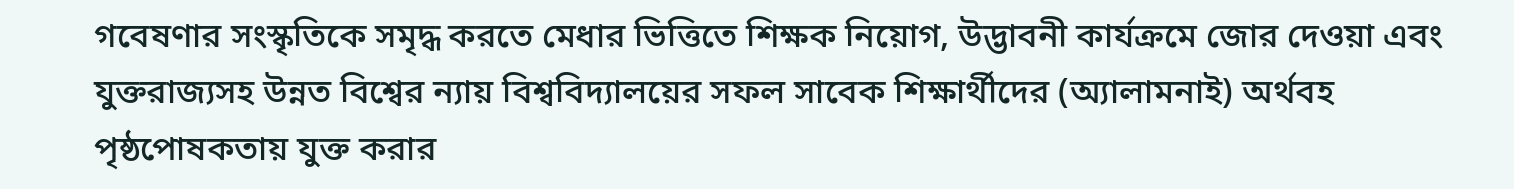গবেষণার সংস্কৃতিকে সমৃদ্ধ করতে মেধার ভিত্তিতে শিক্ষক নিয়োগ, উদ্ভাবনী কার্যক্রমে জোর দেওয়া এবং যুক্তরাজ্যসহ উন্নত বিশ্বের ন্যায় বিশ্ববিদ্যালয়ের সফল সাবেক শিক্ষার্থীদের (অ্যালামনাই) অর্থবহ পৃষ্ঠপোষকতায় যুক্ত করার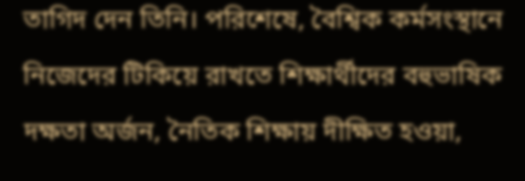তাগিদ দেন তিনি। পরিশেষে, বৈশ্বিক কর্মসংস্থানে নিজেদের টিকিয়ে রাখতে শিক্ষার্থীদের বহুভাষিক দক্ষতা অর্জন, নৈতিক শিক্ষায় দীক্ষিত হওয়া,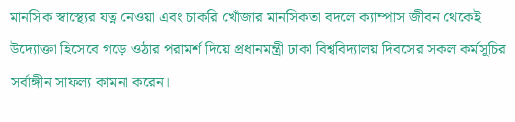মানসিক স্বাস্থ্যের যত্ন নেওয়া এবং চাকরি খোঁজার মানসিকতা বদলে ক্যাম্পাস জীবন থেকেই উদ্যোক্তা হিসেবে গড়ে ওঠার পরামর্শ দিয়ে প্রধানমন্ত্রী ঢাকা বিশ্ববিদ্যালয় দিবসের সকল কর্মসূচির সর্বাঙ্গীন সাফল্য কামনা করেন।